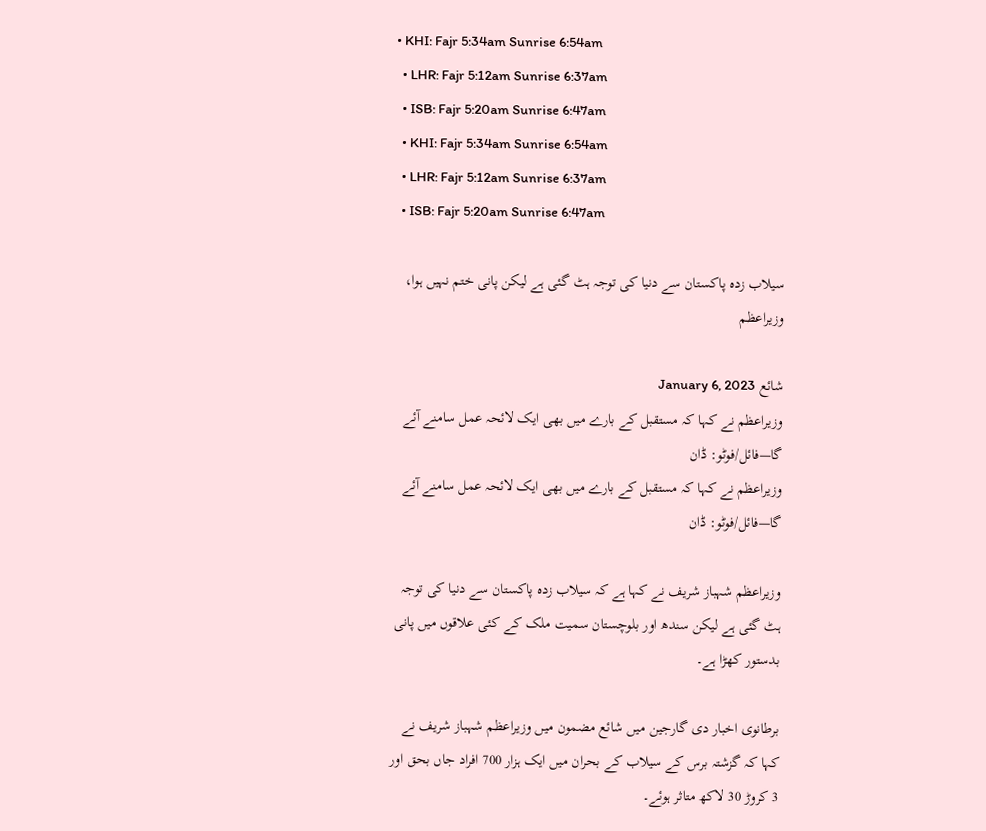• KHI: Fajr 5:34am Sunrise 6:54am
  • LHR: Fajr 5:12am Sunrise 6:37am
  • ISB: Fajr 5:20am Sunrise 6:47am
  • KHI: Fajr 5:34am Sunrise 6:54am
  • LHR: Fajr 5:12am Sunrise 6:37am
  • ISB: Fajr 5:20am Sunrise 6:47am

سیلاب زدہ پاکستان سے دنیا کی توجہ ہٹ گئی ہے لیکن پانی ختم نہیں ہوا، وزیراعظم

شائع January 6, 2023
وزیراعظم نے کہا کہ مستقبل کے بارے میں بھی ایک لائحہ عمل سامنے آئے گا—فائل/فوٹو: ڈان
وزیراعظم نے کہا کہ مستقبل کے بارے میں بھی ایک لائحہ عمل سامنے آئے گا—فائل/فوٹو: ڈان

وزیراعظم شہباز شریف نے کہا ہے کہ سیلاب زدہ پاکستان سے دنیا کی توجہ ہٹ گئی ہے لیکن سندھ اور بلوچستان سمیت ملک کے کئی علاقوں میں پانی بدستور کھڑا ہے۔

برطانوی اخبار دی گارجین میں شائع مضمون میں وزیراعظم شہباز شریف نے کہا کہ گزشتہ برس کے سیلاب کے بحران میں ایک ہزار 700 افراد جاں بحق اور 3 کروڑ 30 لاکھ متاثر ہوئے۔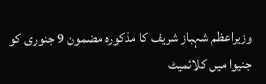وزیراعظم شہباز شریف کا مذکورہ مضمون 9 جنوری کو جنیوا میں کلائمیٹ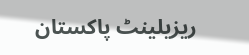ریزیلینٹ پاکستان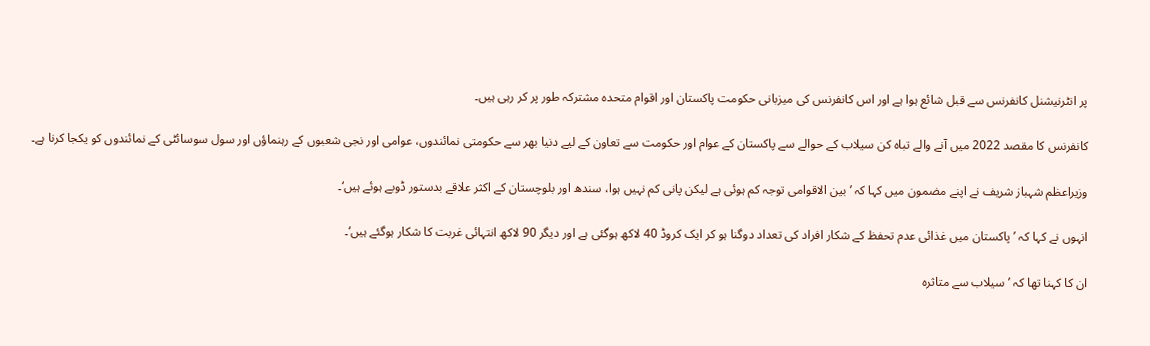پر انٹرنیشنل کانفرنس سے قبل شائع ہوا ہے اور اس کانفرنس کی میزبانی حکومت پاکستان اور اقوام متحدہ مشترکہ طور پر کر رہی ہیں۔

کانفرنس کا مقصد 2022 میں آنے والے تباہ کن سیلاب کے حوالے سے پاکستان کے عوام اور حکومت سے تعاون کے لیے دنیا بھر سے حکومتی نمائندوں، عوامی اور نجی شعبوں کے رہنماؤں اور سول سوسائٹی کے نمائندوں کو یکجا کرنا ہے۔

وزیراعظم شہباز شریف نے اپنے مضمون میں کہا کہ ’بین الاقوامی توجہ کم ہوئی ہے لیکن پانی کم نہیں ہوا، سندھ اور بلوچستان کے اکثر علاقے بدستور ڈوبے ہوئے ہیں‘۔

انہوں نے کہا کہ ’پاکستان میں غذائی عدم تحفظ کے شکار افراد کی تعداد دوگنا ہو کر ایک کروڈ 40 لاکھ ہوگئی ہے اور دیگر 90 لاکھ انتہائی غربت کا شکار ہوگئے ہیں‘۔

ان کا کہنا تھا کہ ’سیلاب سے متاثرہ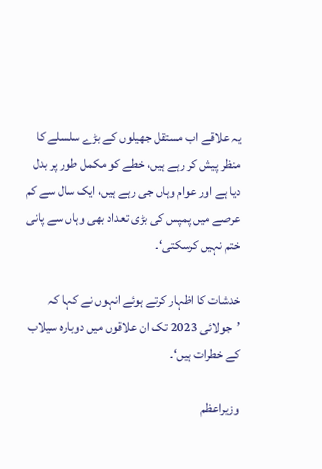یہ علاقے اب مستقل جھیلوں کے بڑے سلسلے کا منظر پیش کر رہے ہیں، خطے کو مکمل طور پر بدل دیا ہے اور عوام وہاں جی رہے ہیں، ایک سال سے کم عرصے میں پمپس کی بڑی تعداد بھی وہاں سے پانی ختم نہیں کرسکتی‘۔

خدشات کا اظہار کرتے ہوئے انہوں نے کہا کہ ’جولائی 2023 تک ان علاقوں میں دوبارہ سیلاب کے خطرات ہیں‘۔

وزیراعظم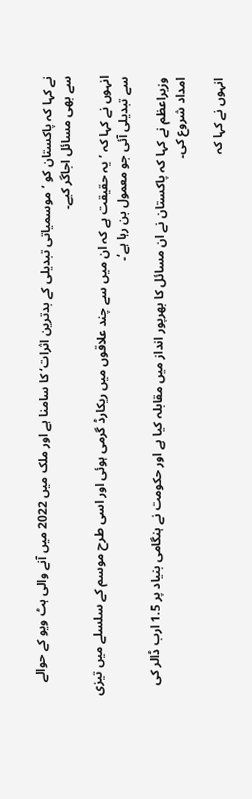نے کہا کہ پاکستان کو ’موسمیاتی تبدیلی کے بدترین اثرات‘ کا سامنا ہے اور ملک میں 2022 میں آنے والی ہٹ ویو کے حوالے سے بھی مسائل اجاگر کیے۔

انہوں نے کہا کہ ’یہ حقیقت ہے کہ ان میں سے چند علاقوں میں ریکارڈ گرمی ہوئی اور اسی طرح موسم کے سلسلے میں تیزی سے تبدیلی آئی جو معمول بن رہا ہے‘۔

وزیراعظم نے کہا کہ پاکستان نے ان مسائل کا بھرپور انداز میں مقابلہ کیا ہے اور حکومت نے ہنگامی بنیاد پر 1.5 ارب ڈالر کی امداد شروع کی۔

انہوں نے کہا کہ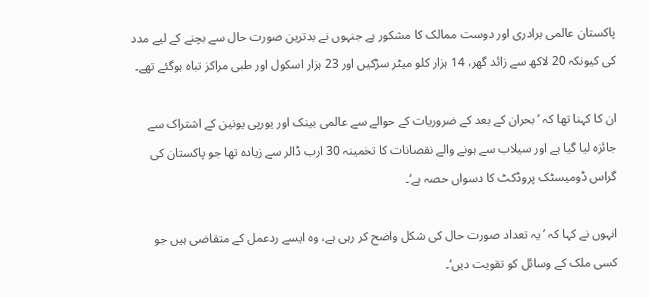پاکستان عالمی برادری اور دوست ممالک کا مشکور ہے جنہوں نے بدترین صورت حال سے بچنے کے لیے مدد کی کیونکہ 20 لاکھ سے زائد گھر، 14 ہزار کلو میٹر سڑکیں اور 23 ہزار اسکول اور طبی مراکز تباہ ہوگئے تھے۔

ان کا کہنا تھا کہ ’بحران کے بعد کے ضروریات کے حوالے سے عالمی بینک اور یورپی یونین کے اشتراک سے جائزہ لیا گیا ہے اور سیلاب سے ہونے والے نقصانات کا تخمینہ 30 ارب ڈالر سے زیادہ تھا جو پاکستان کی گراس ڈومیسٹک پروڈکٹ کا دسواں حصہ ہے‘۔

انہوں نے کہا کہ ’یہ تعداد صورت حال کی شکل واضح کر رہی ہے، وہ ایسے ردعمل کے متقاضی ہیں جو کسی ملک کے وسائل کو تقویت دیں‘۔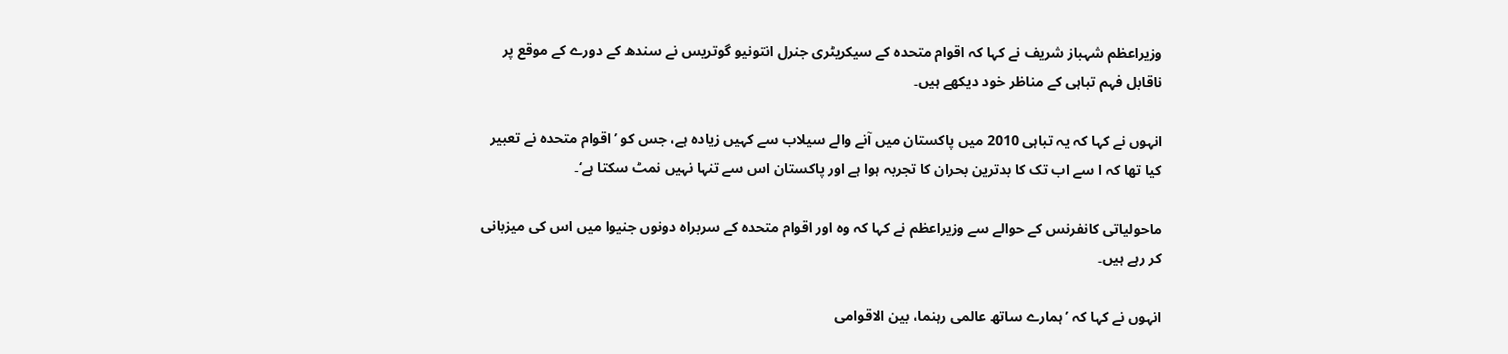وزیراعظم شہباز شریف نے کہا کہ اقوام متحدہ کے سیکریٹری جنرل انتونیو گوتریس نے سندھ کے دورے کے موقع پر ناقابل فہم تباہی کے مناظر خود دیکھے ہیں۔

انہوں نے کہا کہ یہ تباہی 2010 میں پاکستان میں آنے والے سیلاب سے کہیں زیادہ ہے، جس کو ’اقوام متحدہ نے تعبیر کیا تھا کہ ا سے اب تک کا بدترین بحران کا تجربہ ہوا ہے اور پاکستان اس سے تنہا نہیں نمٹ سکتا ہے‘۔

ماحولیاتی کانفرنس کے حوالے سے وزیراعظم نے کہا کہ وہ اور اقوام متحدہ کے سربراہ دونوں جنیوا میں اس کی میزبانی کر رہے ہیں۔

انہوں نے کہا کہ ’ہمارے ساتھ عالمی رہنما، بین الاقوامی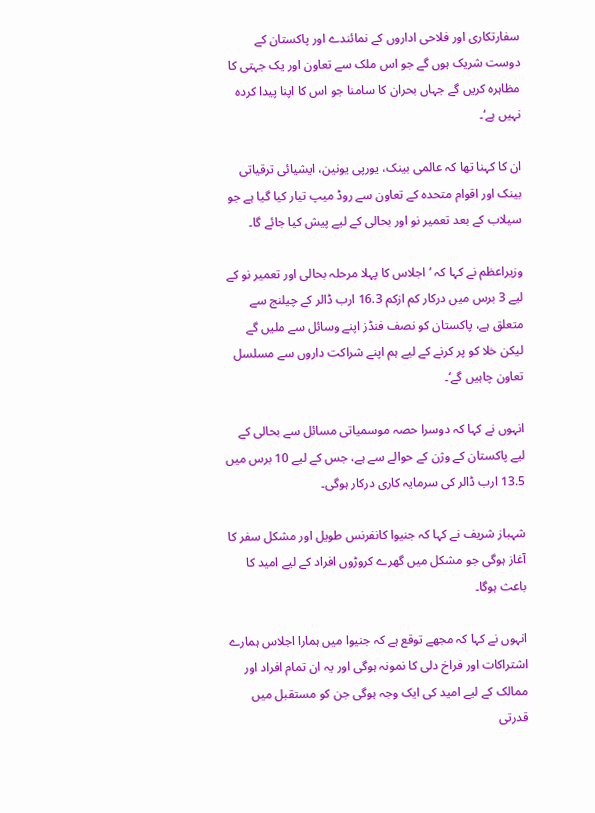سفارتکاری اور فلاحی اداروں کے نمائندے اور پاکستان کے دوست شریک ہوں گے جو اس ملک سے تعاون اور یک جہتی کا مظاہرہ کریں گے جہاں بحران کا سامنا جو اس کا اپنا پیدا کردہ نہیں ہے‘۔

ان کا کہنا تھا کہ عالمی بینک، یورپی یونین، ایشیائی ترقیاتی بینک اور اقوام متحدہ کے تعاون سے روڈ میپ تیار کیا گیا ہے جو سیلاب کے بعد تعمیر نو اور بحالی کے لیے پیش کیا جائے گا۔

وزیراعظم نے کہا کہ ’اجلاس کا پہلا مرحلہ بحالی اور تعمیر نو کے لیے 3 برس میں درکار کم ازکم 16.3 ارب ڈالر کے چیلنج سے متعلق ہے، پاکستان کو نصف فنڈز اپنے وسائل سے ملیں گے لیکن خلا کو پر کرنے کے لیے ہم اپنے شراکت داروں سے مسلسل تعاون چاہیں گے‘۔

انہوں نے کہا کہ دوسرا حصہ موسمیاتی مسائل سے بحالی کے لیے پاکستان کے وژن کے حوالے سے ہے، جس کے لیے 10 برس میں 13.5 ارب ڈالر کی سرمایہ کاری درکار ہوگی۔

شہباز شریف نے کہا کہ جنیوا کانفرنس طویل اور مشکل سفر کا آغاز ہوگی جو مشکل میں گھرے کروڑوں افراد کے لیے امید کا باعث ہوگا۔

انہوں نے کہا کہ مجھے توقع ہے کہ جنیوا میں ہمارا اجلاس ہمارے اشتراکات اور فراخ دلی کا نمونہ ہوگی اور یہ ان تمام افراد اور ممالک کے لیے امید کی ایک وجہ ہوگی جن کو مستقبل میں قدرتی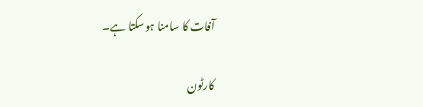آفات کا سامنا ہوسکتا ہے۔

کارٹون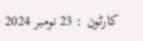کارٹون : 23 نومبر 2024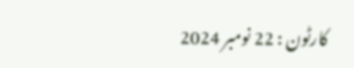کارٹون : 22 نومبر 2024